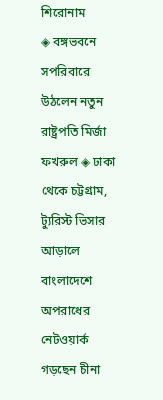শিরোনাম
◈ বঙ্গভবনে সপরিবারে উঠলেন নতুন রাষ্ট্রপতি মির্জা ফখরুল ◈ ঢাকা থেকে চট্টগ্রাম, ট্যুরিস্ট ভিসার আড়ালে বাংলাদেশে অপরাধের নেটওয়ার্ক গড়ছেন চীনা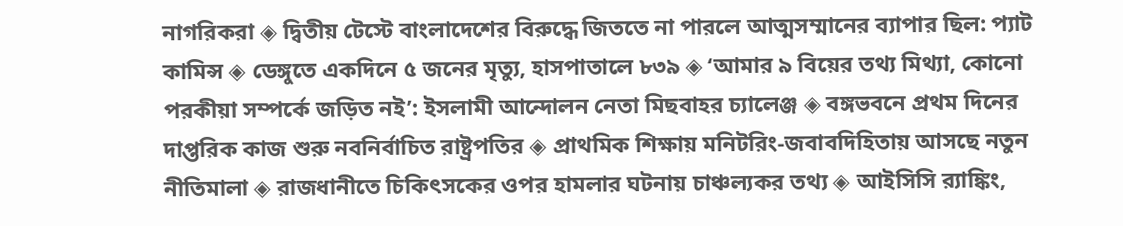নাগরিকরা ◈ দ্বিতীয় টে‌স্টে বাংলা‌দে‌শের বিরু‌দ্ধে জিত‌তে না পার‌লে আত্মসম্মানের ব্যাপার ছিল: প‌্যাট কা‌মিন্স ◈ ডেঙ্গুতে একদিনে ৫ জনের মৃত্যু, হাসপাতালে ৮৩৯ ◈ ‘আমার ৯ বিয়ের তথ্য মিথ্যা, কোনো পরকীয়া সম্পর্কে জড়িত নই’: ইসলামী আন্দোলন নেতা মিছবাহর চ্যালেঞ্জ ◈ বঙ্গভবনে প্রথম দিনের দাপ্তরিক কাজ শুরু নবনির্বাচিত রাষ্ট্রপতির ◈ প্রাথমিক শিক্ষায় মনিটরিং-জবাবদিহিতায় আসছে নতুন নীতিমালা ◈ রাজধানীতে চিকিৎসকের ওপর হামলার ঘটনায় চাঞ্চল্যকর তথ্য ◈ আইসি‌সি র‌্যা‌ঙ্কিং‌,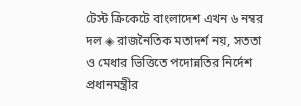টেস্ট ক্রিকে‌টে বাংলাদেশ এখন ৬ নম্বর দল ◈ রাজনৈতিক মতাদর্শ নয়, সততা ও মেধার ভিত্তিতে পদোন্নতির নির্দেশ প্রধানমন্ত্রীর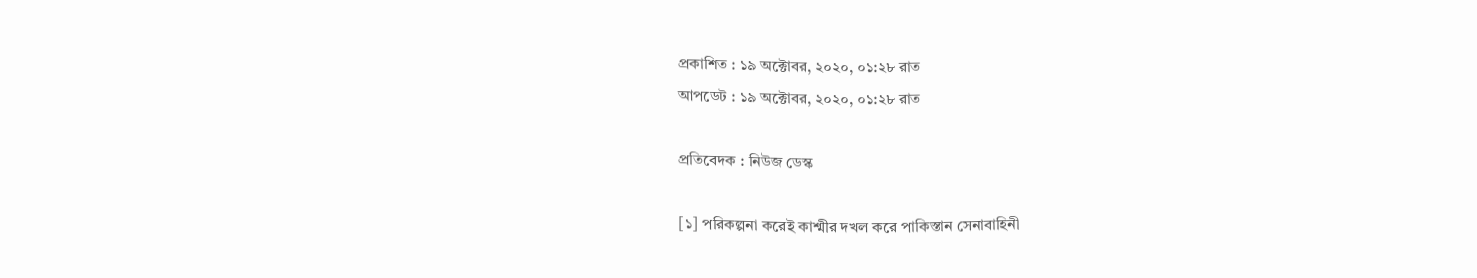প্রকাশিত : ১৯ অক্টোবর, ২০২০, ০১:২৮ রাত
আপডেট : ১৯ অক্টোবর, ২০২০, ০১:২৮ রাত

প্রতিবেদক : নিউজ ডেস্ক

[১] পরিকল্পনা করেই কাশ্মীর দখল করে পাকিস্তান সেনাবাহিনী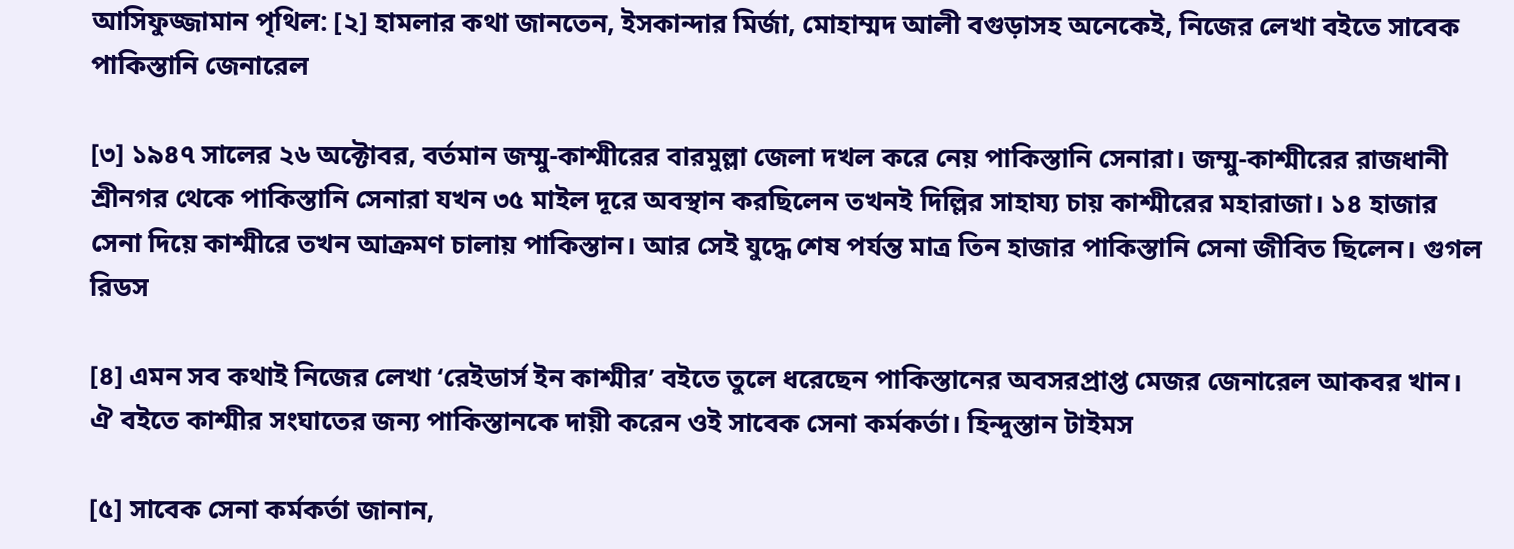আসিফুজ্জামান পৃথিল: [২] হামলার কথা জানতেন, ইসকান্দার মির্জা, মোহাম্মদ আলী বগুড়াসহ অনেকেই, নিজের লেখা বইতে সাবেক পাকিস্তানি জেনারেল

[৩] ১৯৪৭ সালের ২৬ অক্টোবর, বর্তমান জম্মু-কাশ্মীরের বারমুল্লা জেলা দখল করে নেয় পাকিস্তানি সেনারা। জম্মু-কাশ্মীরের রাজধানী শ্রীনগর থেকে পাকিস্তানি সেনারা যখন ৩৫ মাইল দূরে অবস্থান করছিলেন তখনই দিল্লির সাহায্য চায় কাশ্মীরের মহারাজা। ১৪ হাজার সেনা দিয়ে কাশ্মীরে তখন আক্রমণ চালায় পাকিস্তান। আর সেই যুদ্ধে শেষ পর্যন্ত মাত্র তিন হাজার পাকিস্তানি সেনা জীবিত ছিলেন। গুগল রিডস

[৪] এমন সব কথাই নিজের লেখা ‘রেইডার্স ইন কাশ্মীর’ বইতে তুলে ধরেছেন পাকিস্তানের অবসরপ্রাপ্ত মেজর জেনারেল আকবর খান। ঐ বইতে কাশ্মীর সংঘাতের জন্য পাকিস্তানকে দায়ী করেন ওই সাবেক সেনা কর্মকর্তা। হিন্দুস্তান টাইমস

[৫] সাবেক সেনা কর্মকর্তা জানান,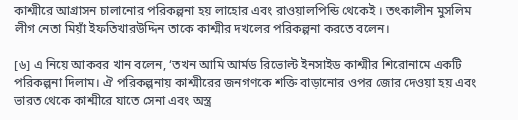কাশ্মীরে আগ্রাসন চালানোর পরিকল্পনা হয় লাহোর এবং রাওয়ালপিন্ডি থেকেই । তৎকালীন মুসলিম লীগ নেতা মিয়াঁ ইফতিখারউদ্দিন তাকে কাশ্মীর দখলের পরিকল্পনা করতে বলেন।

[৬] এ নিয়ে আকবর খান বলেন, ‘তখন আমি আর্মড রিভোল্ট ইনসাইড কাশ্মীর শিরোনামে একটি পরিকল্পনা দিলাম। ঐ পরিকল্পনায় কাশ্মীরের জনগণকে শক্তি বাড়ানোর ওপর জোর দেওয়া হয় এবং ভারত থেকে কাশ্মীরে যাতে সেনা এবং অস্ত্র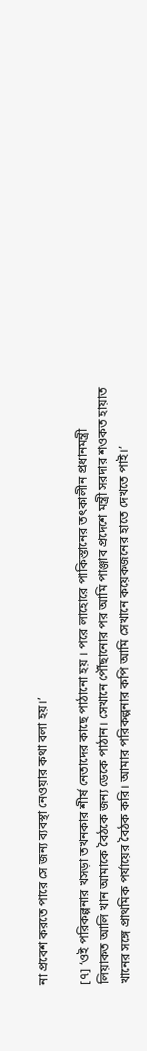না প্রবেশ করতে পারে সে জন্য ব্যবস্থা নেওয়ার কথা বলা হয়।’

[৭] ‘ওই পরিকল্পনার খসড়া তখনকার শীর্ষ নেতাদের কাছে পাঠানো হয় । পরে লাহোরে পাকিস্তানের তৎকালীন প্রধানমন্ত্রী লিয়াকত আলি খান আমাকে বৈঠকে জন্য ডেকে পাঠান। সেখানে পৌঁছানোর পর আমি পাঞ্জাব প্রদেশে মন্ত্রী সরদার শওকত হায়াত খানের সঙ্গে প্রাথমিক পর্যায়ের বৈঠক করি। আমার পরিকল্পনার কপি আমি সেখানে কয়েকজনের হাতে দেখতে পাই।’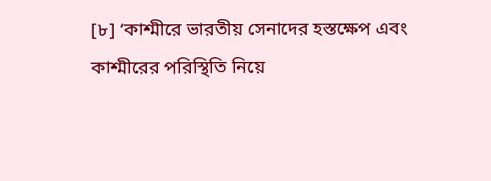[৮] ‘কাশ্মীরে ভারতীয় সেনাদের হস্তক্ষেপ এবং কাশ্মীরের পরিস্থিতি নিয়ে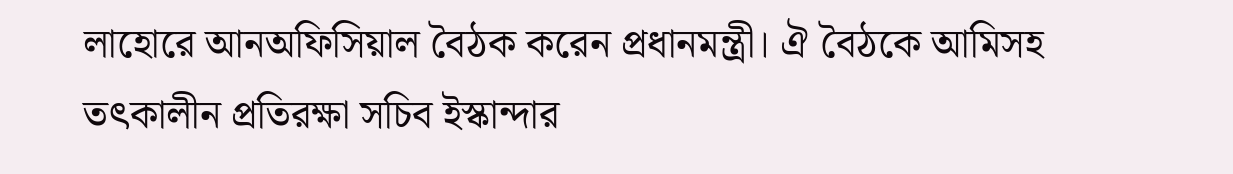লাহোরে আনঅফিসিয়াল বৈঠক করেন প্রধানমন্ত্রী। ঐ বৈঠকে আমিসহ তৎকালীন প্রতিরক্ষা সচিব ইস্কান্দার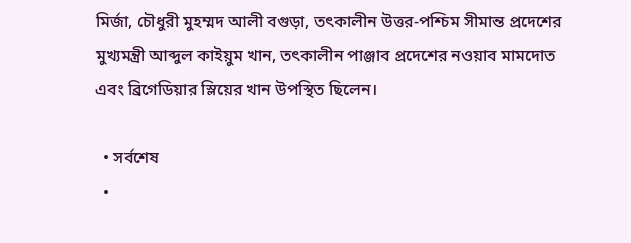মির্জা, চৌধুরী মুহম্মদ আলী বগুড়া, তৎকালীন উত্তর-পশ্চিম সীমান্ত প্রদেশের মুখ্যমন্ত্রী আব্দুল কাইয়ুম খান, তৎকালীন পাঞ্জাব প্রদেশের নওয়াব মামদোত এবং ব্রিগেডিয়ার স্লিয়ের খান উপস্থিত ছিলেন।

  • সর্বশেষ
  •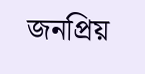জনপ্রিয়